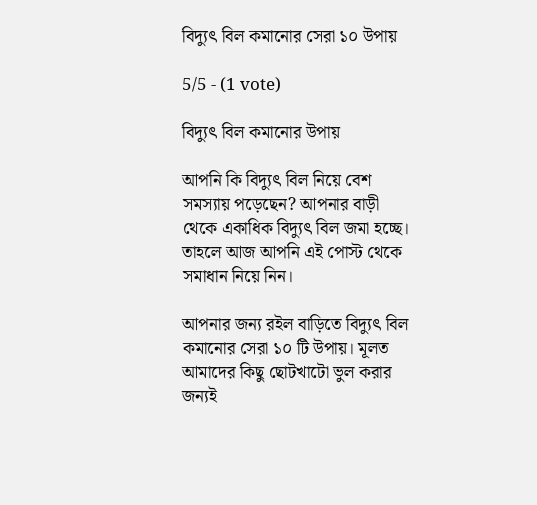বিদ্যুৎ বিল কমানোর সেরা ১০ উপায়

5/5 - (1 vote)

বিদ্যুৎ বিল কমানোর উপায়

আপনি কি বিদ্যুৎ বিল নিয়ে বেশ সমস্যায় পড়েছেন? আপনার বাড়ী থেকে একাধিক বিদ্যুৎ বিল জমা হচ্ছে। তাহলে আজ আপনি এই পোস্ট থেকে সমাধান নিয়ে নিন।

আপনার জন্য রইল বাড়িতে বিদ্যুৎ বিল কমানোর সেরা ১০ টি উপায়। মূলত আমাদের কিছু ছোটখাটো ভুল করার জন্যই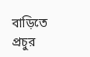বাড়িতে প্রচুর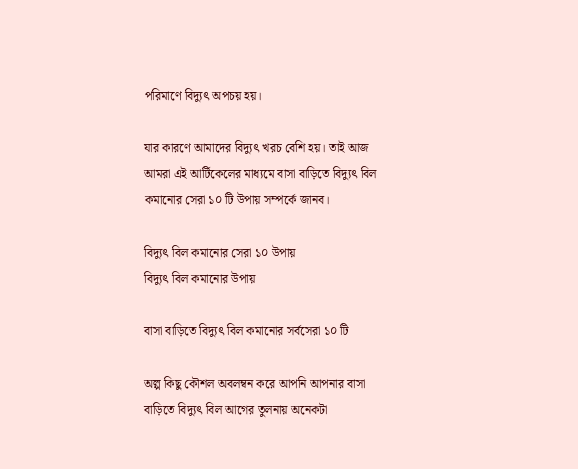পরিমাণে বিদ্যুৎ অপচয় হয়।

যার কারণে আমাদের বিদ্যুৎ খরচ বেশি হয়। তাই আজ আমরা এই আর্টিকেলের মাধ্যমে বাসা বাড়িতে বিদ্যুৎ বিল কমানোর সেরা ১০ টি উপায় সম্পর্কে জানব।

বিদ্যুৎ বিল কমানোর সেরা ১০ উপায়
বিদ্যুৎ বিল কমানোর উপায়

বাসা বাড়িতে বিদ্যুৎ বিল কমানোর সর্বসেরা ১০ টি

অল্প কিছু কৌশল অবলম্বন করে আপনি আপনার বাসা বাড়িতে বিদ্যুৎ বিল আগের তুলনায় অনেকটা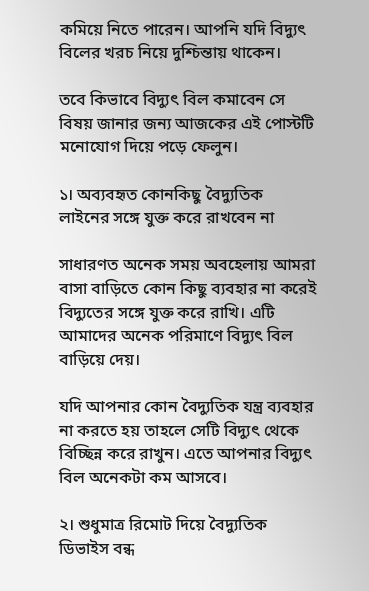কমিয়ে নিতে পারেন। আপনি যদি বিদ্যুৎ বিলের খরচ নিয়ে দুশ্চিন্তায় থাকেন।

তবে কিভাবে বিদ্যুৎ বিল কমাবেন সে বিষয় জানার জন্য আজকের এই পোস্টটি মনোযোগ দিয়ে পড়ে ফেলুন।

১। অব্যবহৃত কোনকিছু বৈদ্যুতিক লাইনের সঙ্গে যুক্ত করে রাখবেন না

সাধারণত অনেক সময় অবহেলায় আমরা বাসা বাড়িতে কোন কিছু ব্যবহার না করেই বিদ্যুতের সঙ্গে যুক্ত করে রাখি। এটি আমাদের অনেক পরিমাণে বিদ্যুৎ বিল বাড়িয়ে দেয়।

যদি আপনার কোন বৈদ্যুতিক যন্ত্র ব্যবহার না করতে হয় তাহলে সেটি বিদ্যুৎ থেকে বিচ্ছিন্ন করে রাখুন। এতে আপনার বিদ্যুৎ বিল অনেকটা কম আসবে।

২। শুধুমাত্র রিমোট দিয়ে বৈদ্যুতিক ডিভাইস বন্ধ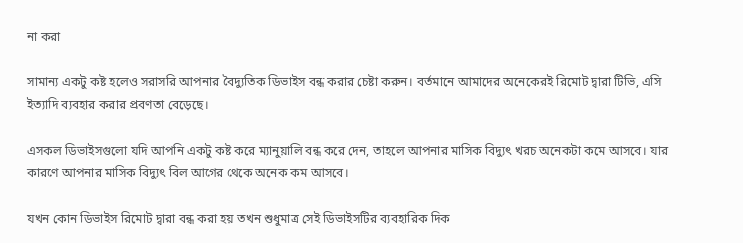না করা

সামান্য একটু কষ্ট হলেও সরাসরি আপনার বৈদ্যুতিক ডিভাইস বন্ধ করার চেষ্টা করুন। বর্তমানে আমাদের অনেকেরই রিমোট দ্বারা টিভি, এসি ইত্যাদি ব্যবহার করার প্রবণতা বেড়েছে।

এসকল ডিভাইসগুলো যদি আপনি একটু কষ্ট করে ম্যানুয়ালি বন্ধ করে দেন, তাহলে আপনার মাসিক বিদ্যুৎ খরচ অনেকটা কমে আসবে। যার কারণে আপনার মাসিক বিদ্যুৎ বিল আগের থেকে অনেক কম আসবে।

যখন কোন ডিভাইস রিমোট দ্বারা বন্ধ করা হয় তখন শুধুমাত্র সেই ডিভাইসটির ব্যবহারিক দিক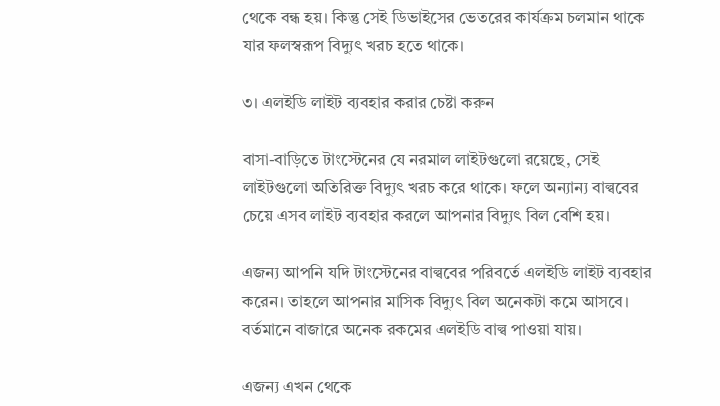থেকে বন্ধ হয়। কিন্তু সেই ডিভাইসের ভেতরের কার্যক্রম চলমান থাকে যার ফলস্বরূপ বিদ্যুৎ খরচ হতে থাকে।

৩। এলইডি লাইট ব্যবহার করার চেষ্টা করুন

বাসা-বাড়িতে টাংস্টেনের যে নরমাল লাইটগুলো রয়েছে, সেই লাইটগুলো অতিরিক্ত বিদ্যুৎ খরচ করে থাকে। ফলে অন্যান্য বাল্ববের চেয়ে এসব লাইট ব্যবহার করলে আপনার বিদ্যুৎ বিল বেশি হয়।

এজন্য আপনি যদি টাংস্টেনের বাল্ববের পরিবর্তে এলইডি লাইট ব্যবহার করেন। তাহলে আপনার মাসিক বিদ্যুৎ বিল অনেকটা কমে আসবে। বর্তমানে বাজারে অনেক রকমের এলইডি বাল্ব পাওয়া যায়।

এজন্য এখন থেকে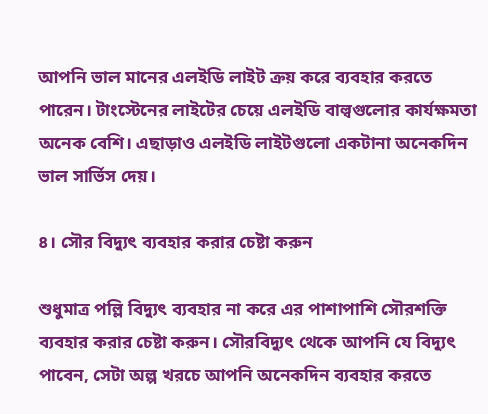আপনি ভাল মানের এলইডি লাইট ক্রয় করে ব্যবহার করতে পারেন। টাংস্টেনের লাইটের চেয়ে এলইডি বাল্বগুলোর কার্যক্ষমতা অনেক বেশি। এছাড়াও এলইডি লাইটগুলো একটানা অনেকদিন ভাল সার্ভিস দেয়।

৪। সৌর বিদ্যুৎ ব্যবহার করার চেষ্টা করুন

শুধুমাত্র পল্লি বিদ্যুৎ ব্যবহার না করে এর পাশাপাশি সৌরশক্তি ব্যবহার করার চেষ্টা করুন। সৌরবিদ্যুৎ থেকে আপনি যে বিদ্যুৎ পাবেন, সেটা অল্প খরচে আপনি অনেকদিন ব্যবহার করতে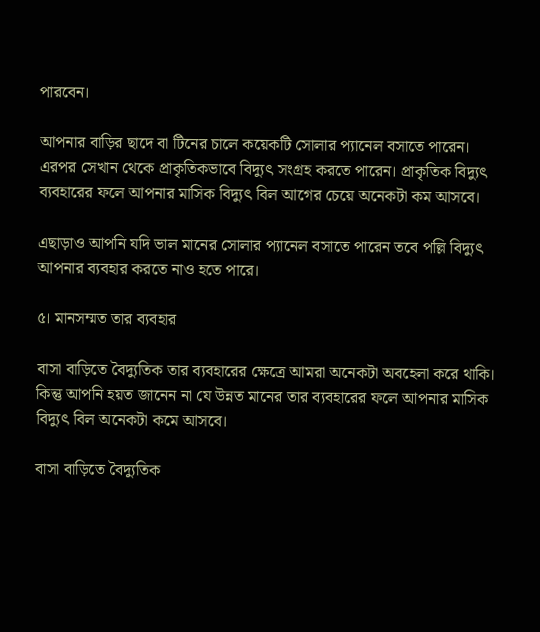পারবেন।

আপনার বাড়ির ছাদে বা টিনের চালে কয়েকটি সোলার প্যানেল বসাতে পারেন। এরপর সেখান থেকে প্রাকৃতিকভাবে বিদ্যুৎ সংগ্রহ করতে পারেন। প্রাকৃতিক বিদ্যুৎ ব্যবহারের ফলে আপনার মাসিক বিদ্যুৎ বিল আগের চেয়ে অনেকটা কম আসবে।

এছাড়াও আপনি যদি ভাল মানের সোলার প্যানেল বসাতে পারেন তবে পল্লি বিদ্যুৎ আপনার ব্যবহার করতে নাও হতে পারে।

৫। মানসম্মত তার ব্যবহার

বাসা বাড়িতে বৈদ্যুতিক তার ব্যবহারের ক্ষেত্রে আমরা অনেকটা অবহেলা করে থাকি। কিন্তু আপনি হয়ত জানেন না যে উন্নত মানের তার ব্যবহারের ফলে আপনার মাসিক বিদ্যুৎ বিল অনেকটা কমে আসবে।

বাসা বাড়িতে বৈদ্যুতিক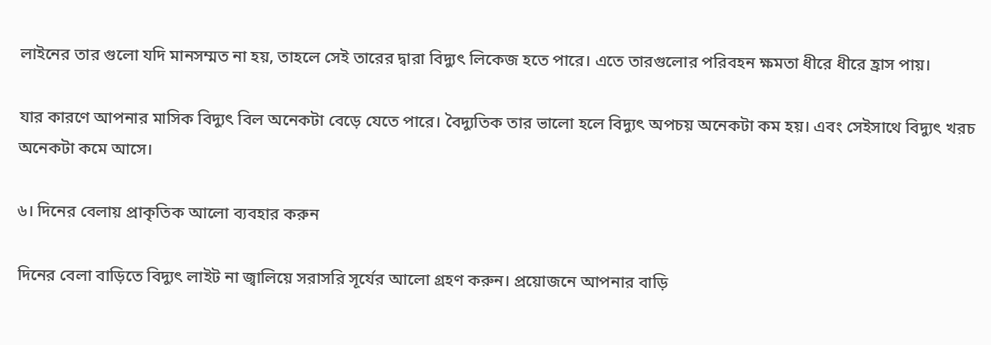লাইনের তার গুলো যদি মানসম্মত না হয়, তাহলে সেই তারের দ্বারা বিদ্যুৎ লিকেজ হতে পারে। এতে তারগুলোর পরিবহন ক্ষমতা ধীরে ধীরে হ্রাস পায়।

যার কারণে আপনার মাসিক বিদ্যুৎ বিল অনেকটা বেড়ে যেতে পারে। বৈদ্যুতিক তার ভালো হলে বিদ্যুৎ অপচয় অনেকটা কম হয়। এবং সেইসাথে বিদ্যুৎ খরচ অনেকটা কমে আসে।

৬। দিনের বেলায় প্রাকৃতিক আলো ব্যবহার করুন

দিনের বেলা বাড়িতে বিদ্যুৎ লাইট না জ্বালিয়ে সরাসরি সূর্যের আলো গ্রহণ করুন। প্রয়োজনে আপনার বাড়ি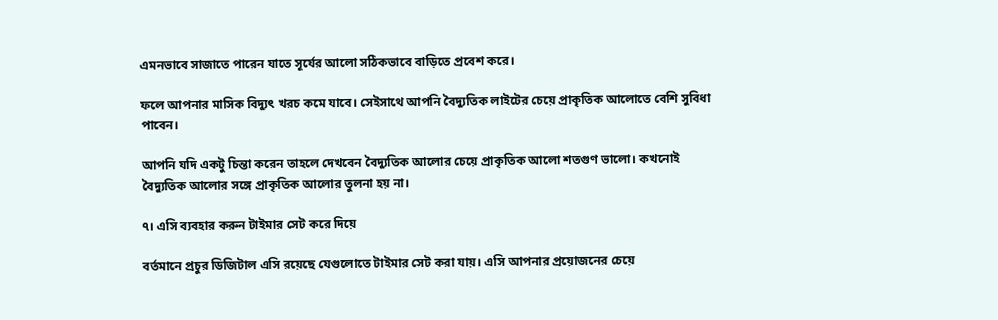এমনভাবে সাজাতে পারেন যাতে সূর্যের আলো সঠিকভাবে বাড়িতে প্রবেশ করে।

ফলে আপনার মাসিক বিদ্যুৎ খরচ কমে যাবে। সেইসাথে আপনি বৈদ্যুতিক লাইটের চেয়ে প্রাকৃতিক আলোতে বেশি সুবিধা পাবেন।

আপনি যদি একটু চিন্তা করেন তাহলে দেখবেন বৈদ্যুতিক আলোর চেয়ে প্রাকৃতিক আলো শতগুণ ভালো। কখনোই বৈদ্যুতিক আলোর সঙ্গে প্রাকৃতিক আলোর তুলনা হয় না।

৭। এসি ব্যবহার করুন টাইমার সেট করে দিয়ে

বর্তমানে প্রচুর ডিজিটাল এসি রয়েছে যেগুলোতে টাইমার সেট করা যায়। এসি আপনার প্রয়োজনের চেয়ে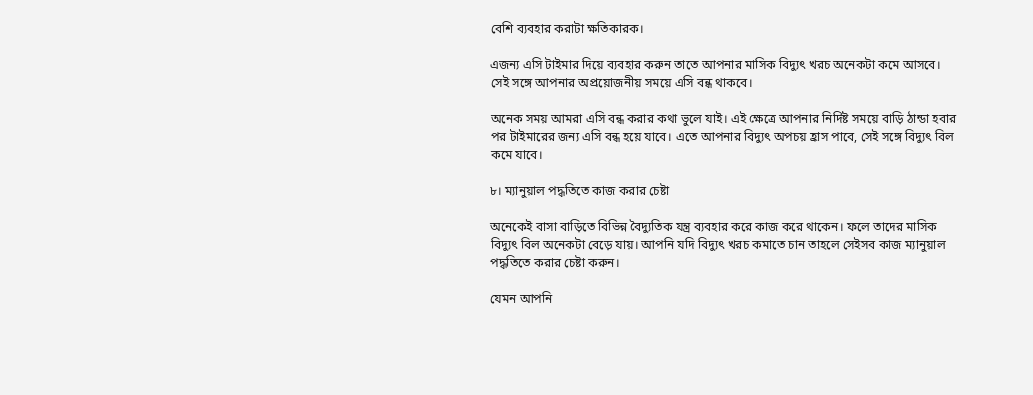বেশি ব্যবহার করাটা ক্ষতিকারক।

এজন্য এসি টাইমার দিয়ে ব্যবহার করুন তাতে আপনার মাসিক বিদ্যুৎ খরচ অনেকটা কমে আসবে। সেই সঙ্গে আপনার অপ্রয়োজনীয় সময়ে এসি বন্ধ থাকবে।

অনেক সময় আমরা এসি বন্ধ করার কথা ভুলে যাই। এই ক্ষেত্রে আপনার নির্দিষ্ট সময়ে বাড়ি ঠান্ডা হবার পর টাইমারের জন্য এসি বন্ধ হয়ে যাবে। এতে আপনার বিদ্যুৎ অপচয় হ্রাস পাবে, সেই সঙ্গে বিদ্যুৎ বিল কমে যাবে।

৮। ম্যানুয়াল পদ্ধতিতে কাজ করার চেষ্টা

অনেকেই বাসা বাড়িতে বিভিন্ন বৈদ্যুতিক যন্ত্র ব্যবহার করে কাজ করে থাকেন। ফলে তাদের মাসিক বিদ্যুৎ বিল অনেকটা বেড়ে যায়। আপনি যদি বিদ্যুৎ খরচ কমাতে চান তাহলে সেইসব কাজ ম্যানুয়াল পদ্ধতিতে করার চেষ্টা করুন।

যেমন আপনি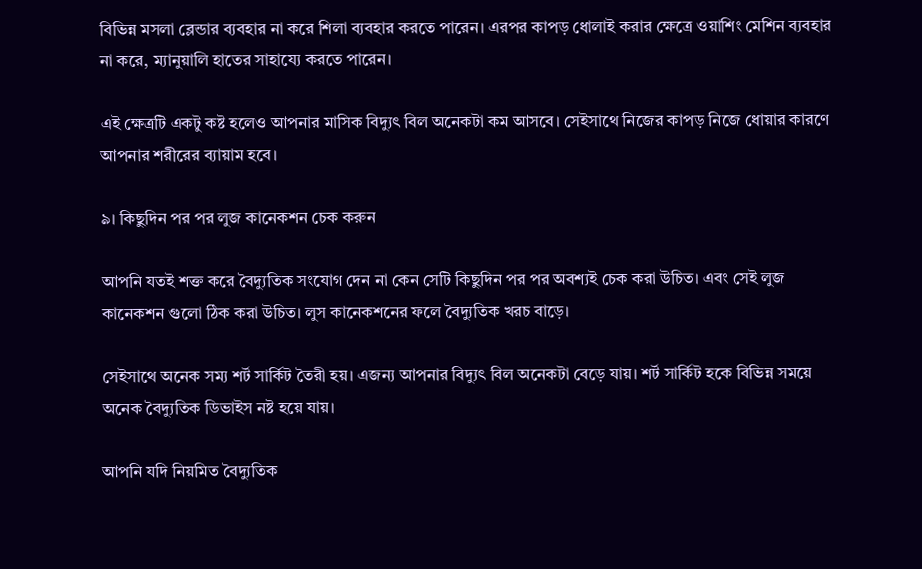বিভিন্ন মসলা ব্লেন্ডার ব্যবহার না করে শিলা ব্যবহার করতে পারেন। এরপর কাপড় ধোলাই করার ক্ষেত্রে ওয়াশিং মেশিন ব্যবহার না করে, ম্যানুয়ালি হাতের সাহায্যে করতে পারেন।

এই ক্ষেত্রটি একটু কষ্ট হলেও আপনার মাসিক বিদ্যুৎ বিল অনেকটা কম আসবে। সেইসাথে নিজের কাপড় নিজে ধোয়ার কারণে আপনার শরীরের ব্যায়াম হবে।

৯। কিছুদিন পর পর লুজ কানেকশন চেক করুন

আপনি যতই শক্ত করে বৈদ্যুতিক সংযোগ দেন না কেন সেটি কিছুদিন পর পর অবশ্যই চেক করা উচিত। এবং সেই লুজ কানেকশন গুলো ঠিক করা উচিত। লুস কানেকশনের ফলে বৈদ্যুতিক খরচ বাড়ে।

সেইসাথে অনেক সম্য শর্ট সার্কিট তৈরী হয়। এজন্য আপনার বিদ্যুৎ বিল অনেকটা বেড়ে যায়। শর্ট সার্কিট হকে বিভিন্ন সময়ে অনেক বৈদ্যুতিক ডিভাইস নষ্ট হয়ে যায়।

আপনি যদি নিয়মিত বৈদ্যুতিক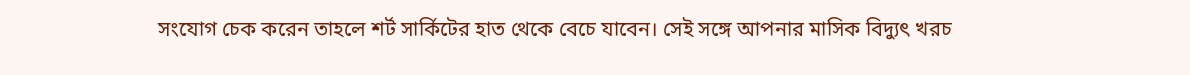সংযোগ চেক করেন তাহলে শর্ট সার্কিটের হাত থেকে বেচে যাবেন। সেই সঙ্গে আপনার মাসিক বিদ্যুৎ খরচ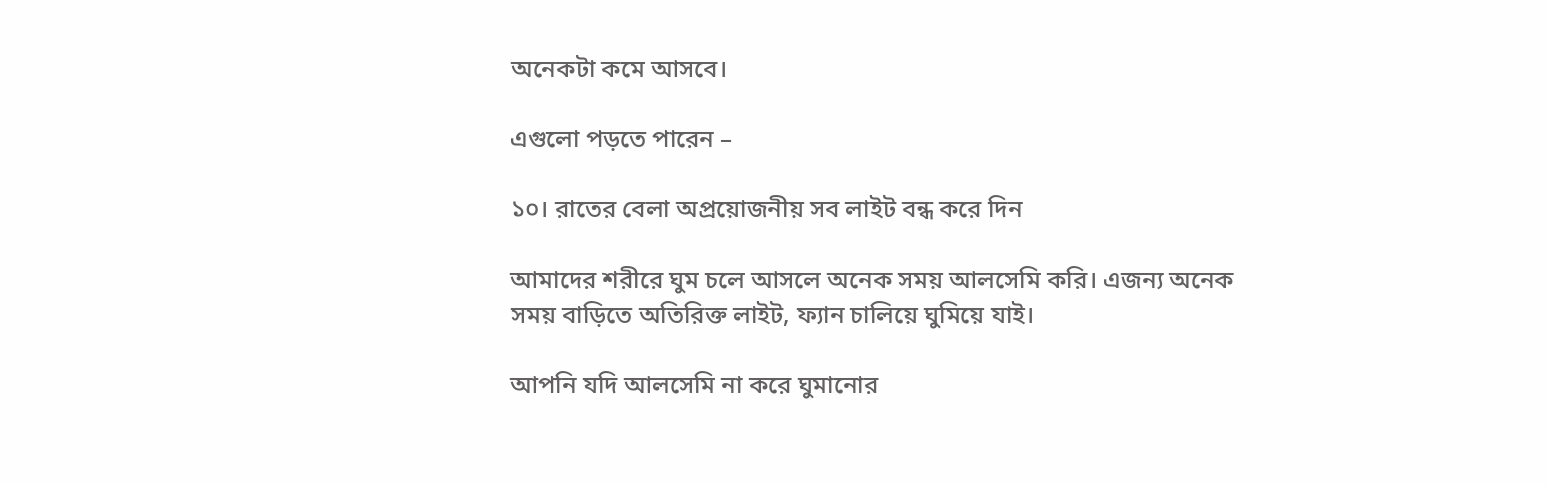অনেকটা কমে আসবে।

এগুলো পড়তে পারেন –

১০। রাতের বেলা অপ্রয়োজনীয় সব লাইট বন্ধ করে দিন

আমাদের শরীরে ঘুম চলে আসলে অনেক সময় আলসেমি করি। এজন্য অনেক সময় বাড়িতে অতিরিক্ত লাইট, ফ্যান চালিয়ে ঘুমিয়ে যাই।

আপনি যদি আলসেমি না করে ঘুমানোর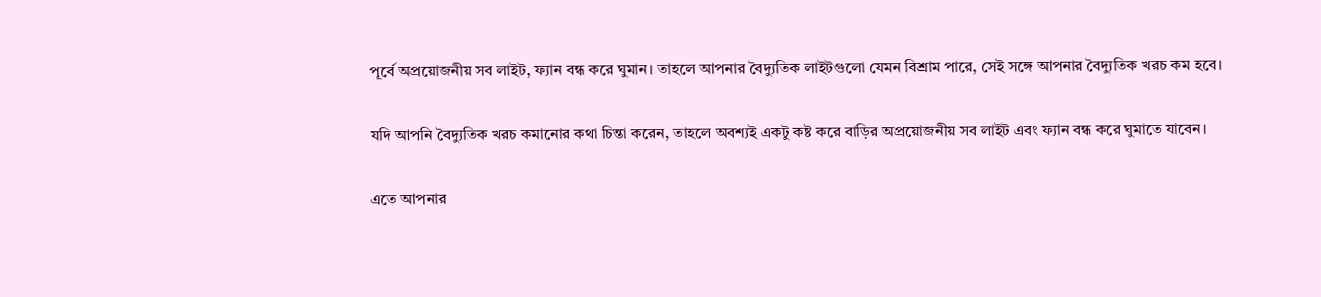পূর্বে অপ্রয়োজনীয় সব লাইট, ফ্যান বন্ধ করে ঘুমান। তাহলে আপনার বৈদ্যুতিক লাইটগুলো যেমন বিশ্রাম পারে, সেই সঙ্গে আপনার বৈদ্যুতিক খরচ কম হবে।

যদি আপনি বৈদ্যুতিক খরচ কমানোর কথা চিন্তা করেন, তাহলে অবশ্যই একটু কষ্ট করে বাড়ির অপ্রয়োজনীয় সব লাইট এবং ফ্যান বন্ধ করে ঘুমাতে যাবেন।

এতে আপনার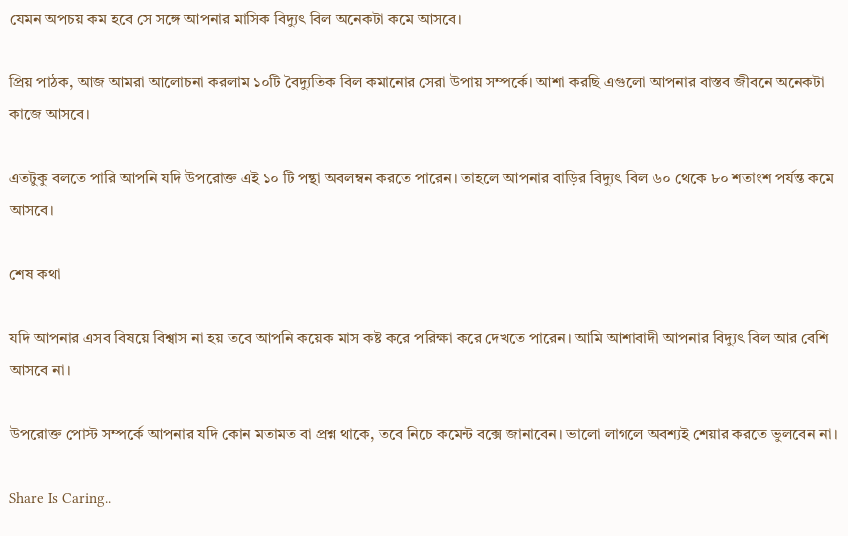যেমন অপচয় কম হবে সে সঙ্গে আপনার মাসিক বিদ্যুৎ বিল অনেকটা কমে আসবে।

প্রিয় পাঠক, আজ আমরা আলোচনা করলাম ১০টি বৈদ্যুতিক বিল কমানোর সেরা উপায় সম্পর্কে। আশা করছি এগুলো আপনার বাস্তব জীবনে অনেকটা কাজে আসবে।

এতটুকু বলতে পারি আপনি যদি উপরোক্ত এই ১০ টি পন্থা অবলম্বন করতে পারেন। তাহলে আপনার বাড়ির বিদ্যুৎ বিল ৬০ থেকে ৮০ শতাংশ পর্যন্ত কমে আসবে।

শেষ কথা

যদি আপনার এসব বিষয়ে বিশ্বাস না হয় তবে আপনি কয়েক মাস কষ্ট করে পরিক্ষা করে দেখতে পারেন। আমি আশাবাদী আপনার বিদ্যুৎ বিল আর বেশি আসবে না।

উপরোক্ত পোস্ট সম্পর্কে আপনার যদি কোন মতামত বা প্রশ্ন থাকে, তবে নিচে কমেন্ট বক্সে জানাবেন। ভালো লাগলে অবশ্যই শেয়ার করতে ভুলবেন না।

Share Is Caring..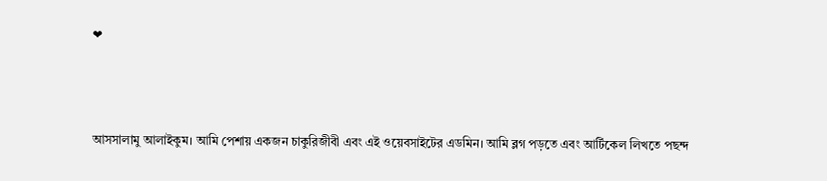❤



আসসালামু আলাইকুম। আমি পেশায় একজন চাকুরিজীবী এবং এই ওয়েবসাইটের এডমিন। আমি ব্লগ পড়তে এবং আর্টিকেল লিখতে পছন্দ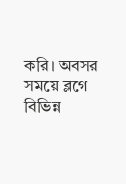করি। অবসর সময়ে ব্লগে বিভিন্ন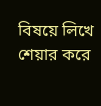বিষয়ে লিখে শেয়ার করে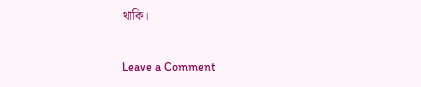থাকি।

Leave a Comment